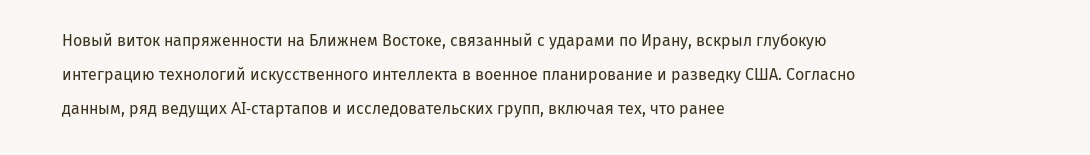Новый виток напряженности на Ближнем Востоке, связанный с ударами по Ирану, вскрыл глубокую интеграцию технологий искусственного интеллекта в военное планирование и разведку США. Согласно данным, ряд ведущих AI-стартапов и исследовательских групп, включая тех, что ранее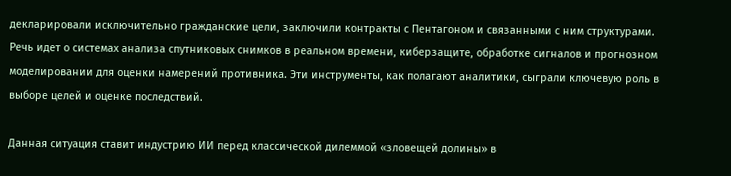декларировали исключительно гражданские цели, заключили контракты с Пентагоном и связанными с ним структурами. Речь идет о системах анализа спутниковых снимков в реальном времени, киберзащите, обработке сигналов и прогнозном моделировании для оценки намерений противника. Эти инструменты, как полагают аналитики, сыграли ключевую роль в выборе целей и оценке последствий.

Данная ситуация ставит индустрию ИИ перед классической дилеммой «зловещей долины» в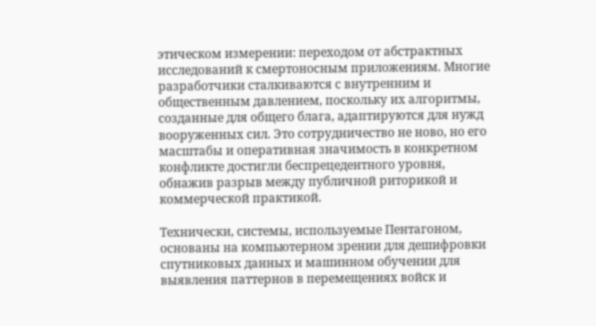этическом измерении: переходом от абстрактных исследований к смертоносным приложениям. Многие разработчики сталкиваются с внутренним и общественным давлением, поскольку их алгоритмы, созданные для общего блага, адаптируются для нужд вооруженных сил. Это сотрудничество не ново, но его масштабы и оперативная значимость в конкретном конфликте достигли беспрецедентного уровня, обнажив разрыв между публичной риторикой и коммерческой практикой.

Технически, системы, используемые Пентагоном, основаны на компьютерном зрении для дешифровки спутниковых данных и машинном обучении для выявления паттернов в перемещениях войск и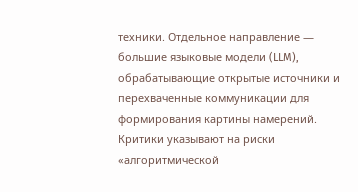техники. Отдельное направление — большие языковые модели (LLM), обрабатывающие открытые источники и перехваченные коммуникации для формирования картины намерений. Критики указывают на риски «алгоритмической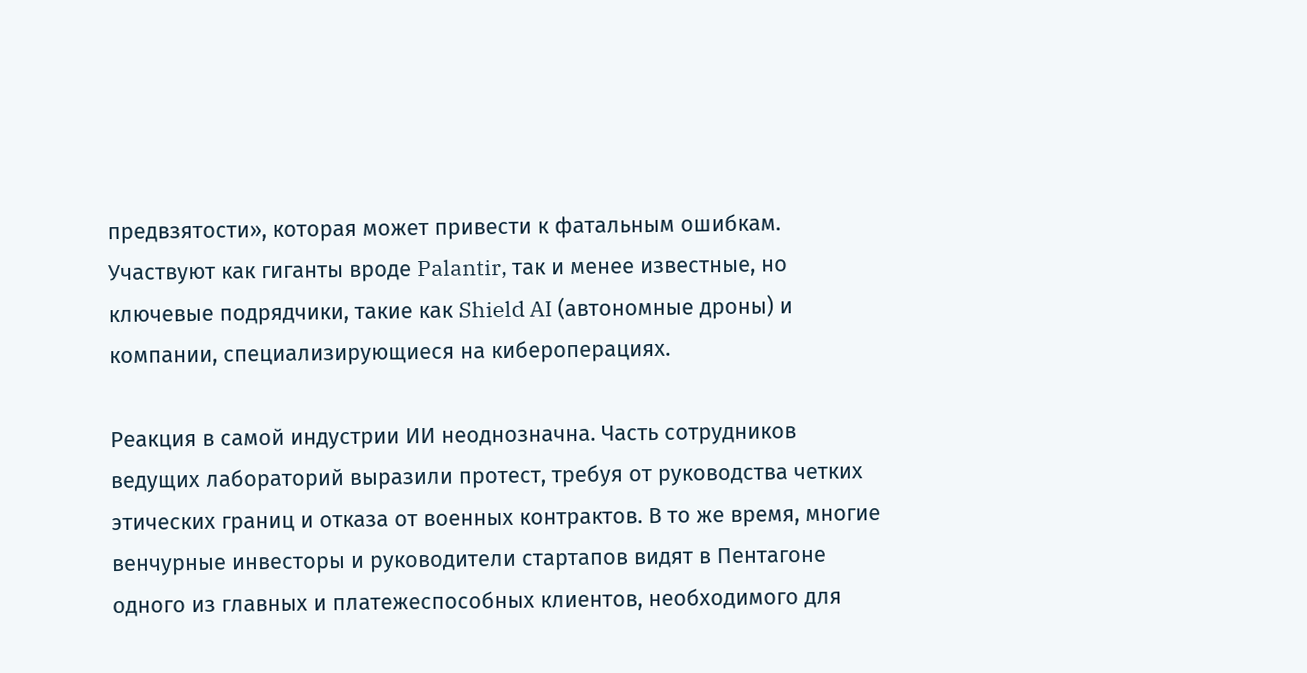предвзятости», которая может привести к фатальным ошибкам. Участвуют как гиганты вроде Palantir, так и менее известные, но ключевые подрядчики, такие как Shield AI (автономные дроны) и компании, специализирующиеся на кибероперациях.

Реакция в самой индустрии ИИ неоднозначна. Часть сотрудников ведущих лабораторий выразили протест, требуя от руководства четких этических границ и отказа от военных контрактов. В то же время, многие венчурные инвесторы и руководители стартапов видят в Пентагоне одного из главных и платежеспособных клиентов, необходимого для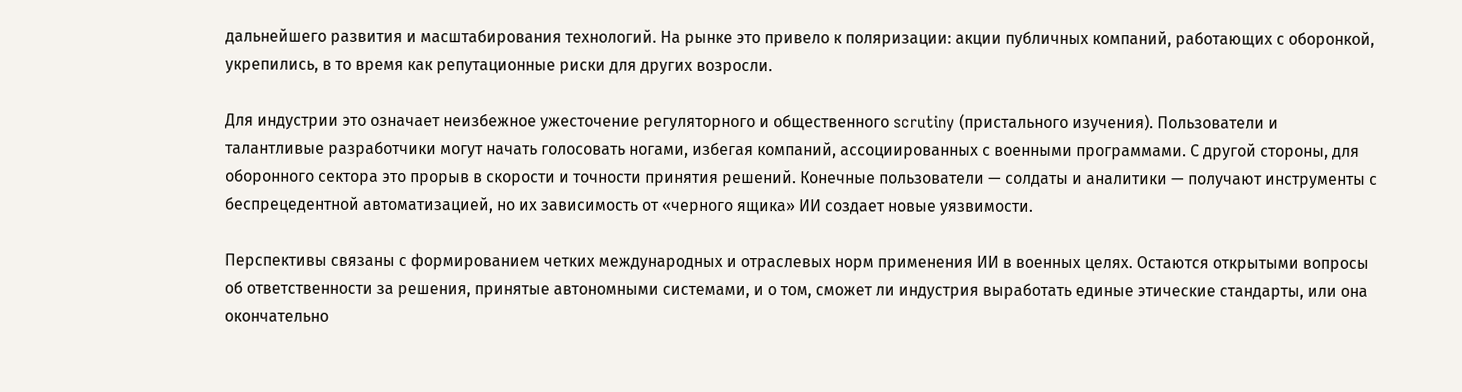дальнейшего развития и масштабирования технологий. На рынке это привело к поляризации: акции публичных компаний, работающих с оборонкой, укрепились, в то время как репутационные риски для других возросли.

Для индустрии это означает неизбежное ужесточение регуляторного и общественного scrutiny (пристального изучения). Пользователи и талантливые разработчики могут начать голосовать ногами, избегая компаний, ассоциированных с военными программами. С другой стороны, для оборонного сектора это прорыв в скорости и точности принятия решений. Конечные пользователи — солдаты и аналитики — получают инструменты с беспрецедентной автоматизацией, но их зависимость от «черного ящика» ИИ создает новые уязвимости.

Перспективы связаны с формированием четких международных и отраслевых норм применения ИИ в военных целях. Остаются открытыми вопросы об ответственности за решения, принятые автономными системами, и о том, сможет ли индустрия выработать единые этические стандарты, или она окончательно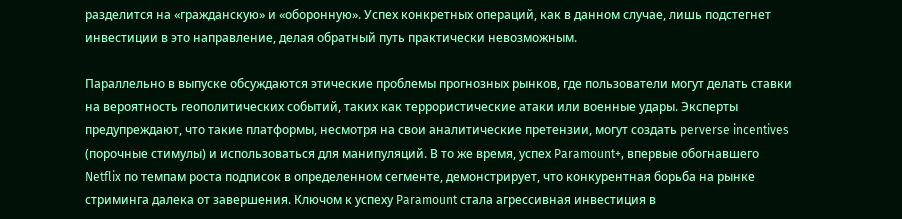разделится на «гражданскую» и «оборонную». Успех конкретных операций, как в данном случае, лишь подстегнет инвестиции в это направление, делая обратный путь практически невозможным.

Параллельно в выпуске обсуждаются этические проблемы прогнозных рынков, где пользователи могут делать ставки на вероятность геополитических событий, таких как террористические атаки или военные удары. Эксперты предупреждают, что такие платформы, несмотря на свои аналитические претензии, могут создать perverse incentives (порочные стимулы) и использоваться для манипуляций. В то же время, успех Paramount+, впервые обогнавшего Netflix по темпам роста подписок в определенном сегменте, демонстрирует, что конкурентная борьба на рынке стриминга далека от завершения. Ключом к успеху Paramount стала агрессивная инвестиция в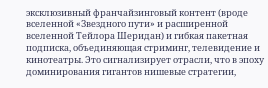эксклюзивный франчайзинговый контент (вроде вселенной «Звездного пути» и расширенной вселенной Тейлора Шеридан) и гибкая пакетная подписка, объединяющая стриминг, телевидение и кинотеатры. Это сигнализирует отрасли, что в эпоху доминирования гигантов нишевые стратегии,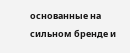основанные на сильном бренде и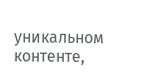уникальном контенте,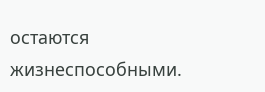остаются жизнеспособными.